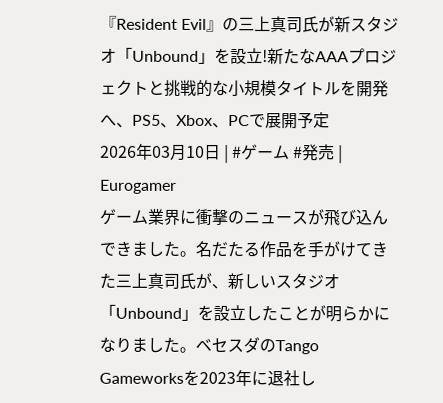『Resident Evil』の三上真司氏が新スタジオ「Unbound」を設立!新たなAAAプロジェクトと挑戦的な小規模タイトルを開発へ、PS5、Xbox、PCで展開予定
2026年03月10日 | #ゲーム #発売 | Eurogamer
ゲーム業界に衝撃のニュースが飛び込んできました。名だたる作品を手がけてきた三上真司氏が、新しいスタジオ「Unbound」を設立したことが明らかになりました。ベセスダのTango Gameworksを2023年に退社し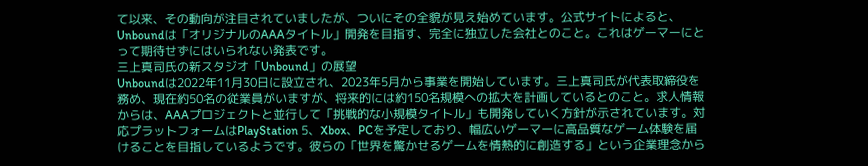て以来、その動向が注目されていましたが、ついにその全貌が見え始めています。公式サイトによると、Unboundは「オリジナルのAAAタイトル」開発を目指す、完全に独立した会社とのこと。これはゲーマーにとって期待せずにはいられない発表です。
三上真司氏の新スタジオ「Unbound」の展望
Unboundは2022年11月30日に設立され、2023年5月から事業を開始しています。三上真司氏が代表取締役を務め、現在約50名の従業員がいますが、将来的には約150名規模への拡大を計画しているとのこと。求人情報からは、AAAプロジェクトと並行して「挑戦的な小規模タイトル」も開発していく方針が示されています。対応プラットフォームはPlayStation 5、Xbox、PCを予定しており、幅広いゲーマーに高品質なゲーム体験を届けることを目指しているようです。彼らの「世界を驚かせるゲームを情熱的に創造する」という企業理念から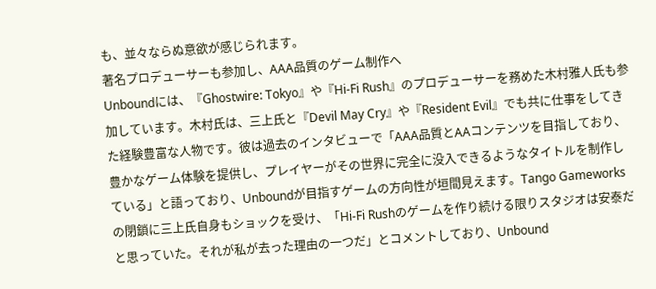も、並々ならぬ意欲が感じられます。
著名プロデューサーも参加し、AAA品質のゲーム制作へ
Unboundには、『Ghostwire: Tokyo』や『Hi-Fi Rush』のプロデューサーを務めた木村雅人氏も参加しています。木村氏は、三上氏と『Devil May Cry』や『Resident Evil』でも共に仕事をしてきた経験豊富な人物です。彼は過去のインタビューで「AAA品質とAAコンテンツを目指しており、豊かなゲーム体験を提供し、プレイヤーがその世界に完全に没入できるようなタイトルを制作している」と語っており、Unboundが目指すゲームの方向性が垣間見えます。Tango Gameworksの閉鎖に三上氏自身もショックを受け、「Hi-Fi Rushのゲームを作り続ける限りスタジオは安泰だと思っていた。それが私が去った理由の一つだ」とコメントしており、Unbound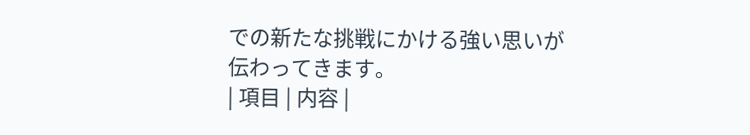での新たな挑戦にかける強い思いが伝わってきます。
| 項目 | 内容 |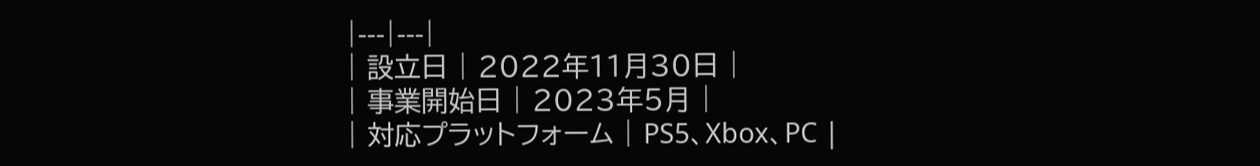|---|---|
| 設立日 | 2022年11月30日 |
| 事業開始日 | 2023年5月 |
| 対応プラットフォーム | PS5、Xbox、PC |